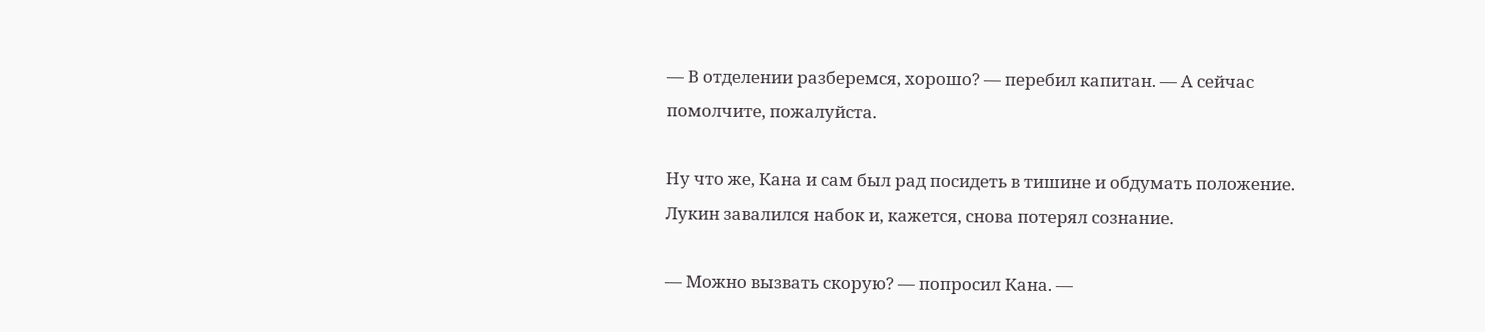— В отделении разберемся, хорошо? — перебил капитан. — А сейчас помолчите, пожалуйста.

Ну что же, Кана и сам был рад посидеть в тишине и обдумать положение. Лукин завалился набок и, кажется, снова потерял сознание.

— Можно вызвать скорую? — попросил Кана. —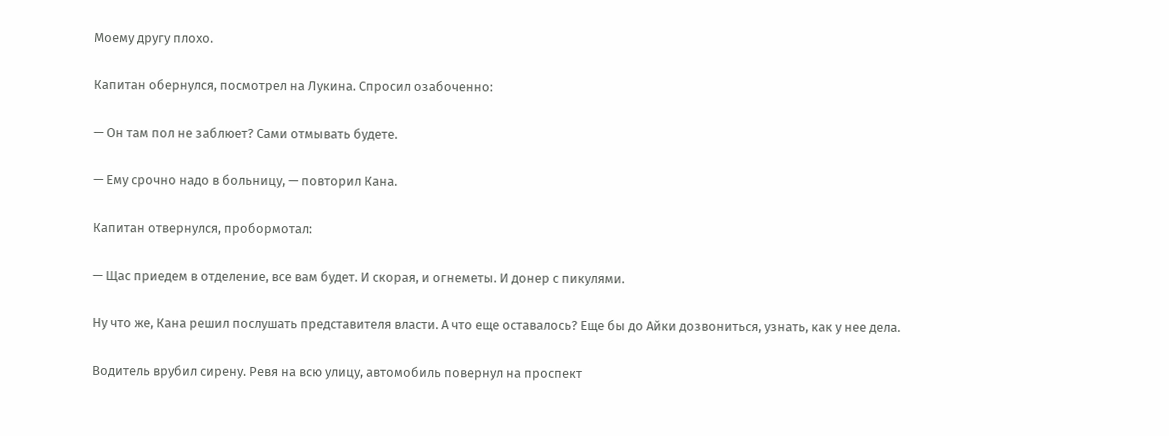Моему другу плохо.

Капитан обернулся, посмотрел на Лукина. Спросил озабоченно:

— Он там пол не заблюет? Сами отмывать будете.

— Ему срочно надо в больницу, — повторил Кана.

Капитан отвернулся, пробормотал:

— Щас приедем в отделение, все вам будет. И скорая, и огнеметы. И донер с пикулями.

Ну что же, Кана решил послушать представителя власти. А что еще оставалось? Еще бы до Айки дозвониться, узнать, как у нее дела.

Водитель врубил сирену. Ревя на всю улицу, автомобиль повернул на проспект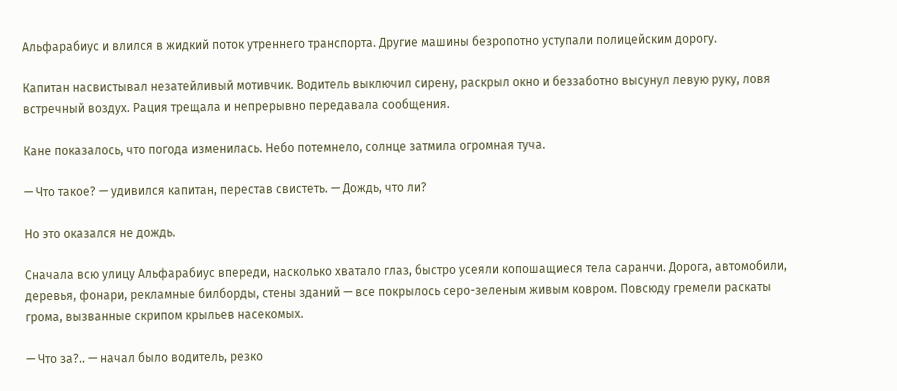Альфарабиус и влился в жидкий поток утреннего транспорта. Другие машины безропотно уступали полицейским дорогу.

Капитан насвистывал незатейливый мотивчик. Водитель выключил сирену, раскрыл окно и беззаботно высунул левую руку, ловя встречный воздух. Рация трещала и непрерывно передавала сообщения.

Кане показалось, что погода изменилась. Небо потемнело, солнце затмила огромная туча.

— Что такое? — удивился капитан, перестав свистеть. — Дождь, что ли?

Но это оказался не дождь.

Сначала всю улицу Альфарабиус впереди, насколько хватало глаз, быстро усеяли копошащиеся тела саранчи. Дорога, автомобили, деревья, фонари, рекламные билборды, стены зданий — все покрылось серо-зеленым живым ковром. Повсюду гремели раскаты грома, вызванные скрипом крыльев насекомых.

— Что за?.. — начал было водитель, резко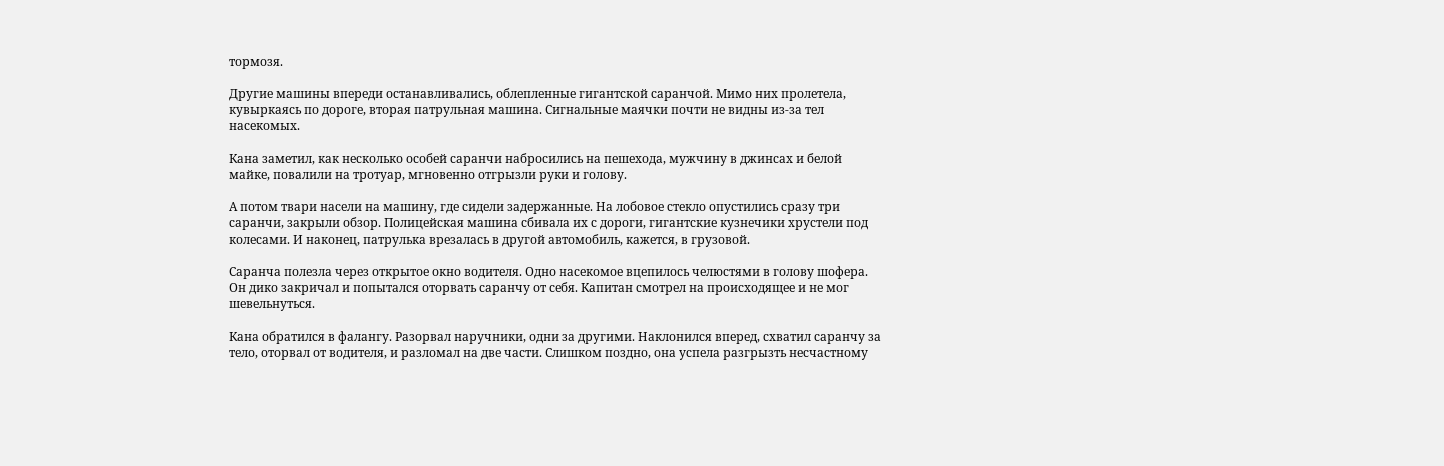тормозя.

Другие машины впереди останавливались, облепленные гигантской саранчой. Мимо них пролетела, кувыркаясь по дороге, вторая патрульная машина. Сигнальные маячки почти не видны из-за тел насекомых.

Кана заметил, как несколько особей саранчи набросились на пешехода, мужчину в джинсах и белой майке, повалили на тротуар, мгновенно отгрызли руки и голову.

А потом твари насели на машину, где сидели задержанные. На лобовое стекло опустились сразу три саранчи, закрыли обзор. Полицейская машина сбивала их с дороги, гигантские кузнечики хрустели под колесами. И наконец, патрулька врезалась в другой автомобиль, кажется, в грузовой.

Саранча полезла через открытое окно водителя. Одно насекомое вцепилось челюстями в голову шофера. Он дико закричал и попытался оторвать саранчу от себя. Капитан смотрел на происходящее и не мог шевельнуться.

Кана обратился в фалангу. Разорвал наручники, одни за другими. Наклонился вперед, схватил саранчу за тело, оторвал от водителя, и разломал на две части. Слишком поздно, она успела разгрызть несчастному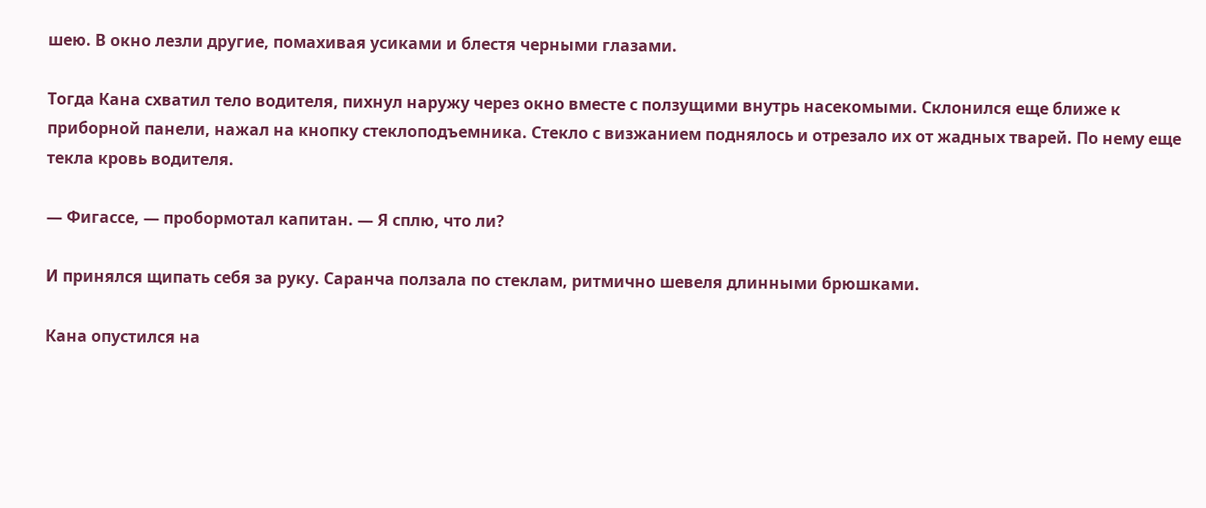шею. В окно лезли другие, помахивая усиками и блестя черными глазами.

Тогда Кана схватил тело водителя, пихнул наружу через окно вместе с ползущими внутрь насекомыми. Склонился еще ближе к приборной панели, нажал на кнопку стеклоподъемника. Стекло с визжанием поднялось и отрезало их от жадных тварей. По нему еще текла кровь водителя.

— Фигассе, — пробормотал капитан. — Я сплю, что ли?

И принялся щипать себя за руку. Саранча ползала по стеклам, ритмично шевеля длинными брюшками.

Кана опустился на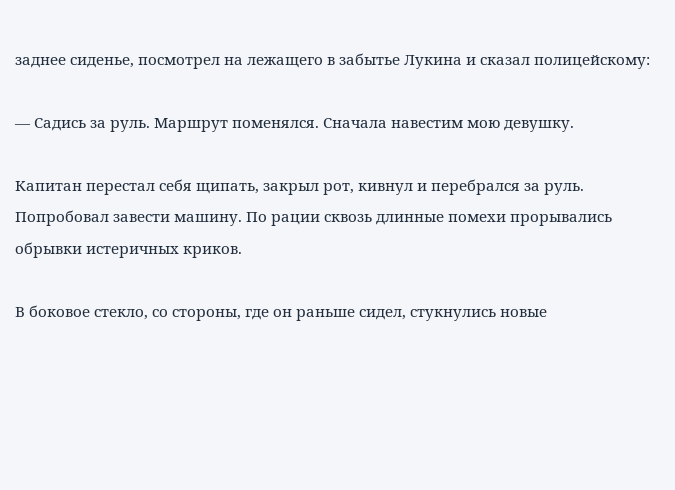заднее сиденье, посмотрел на лежащего в забытье Лукина и сказал полицейскому:

— Садись за руль. Маршрут поменялся. Сначала навестим мою девушку.

Капитан перестал себя щипать, закрыл рот, кивнул и перебрался за руль. Попробовал завести машину. По рации сквозь длинные помехи прорывались обрывки истеричных криков.

В боковое стекло, со стороны, где он раньше сидел, стукнулись новые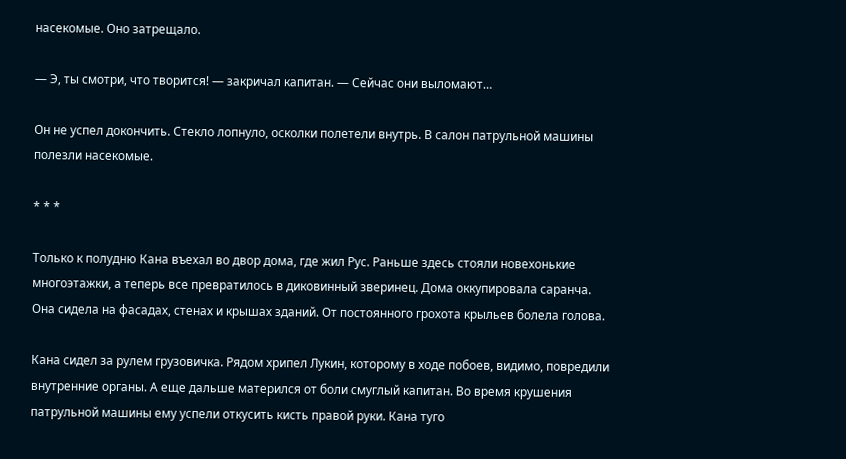насекомые. Оно затрещало.

— Э, ты смотри, что творится! — закричал капитан. — Сейчас они выломают…

Он не успел докончить. Стекло лопнуло, осколки полетели внутрь. В салон патрульной машины полезли насекомые.

* * *

Только к полудню Кана въехал во двор дома, где жил Рус. Раньше здесь стояли новехонькие многоэтажки, а теперь все превратилось в диковинный зверинец. Дома оккупировала саранча. Она сидела на фасадах, стенах и крышах зданий. От постоянного грохота крыльев болела голова.

Кана сидел за рулем грузовичка. Рядом хрипел Лукин, которому в ходе побоев, видимо, повредили внутренние органы. А еще дальше матерился от боли смуглый капитан. Во время крушения патрульной машины ему успели откусить кисть правой руки. Кана туго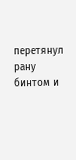перетянул рану бинтом и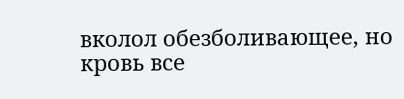вколол обезболивающее, но кровь все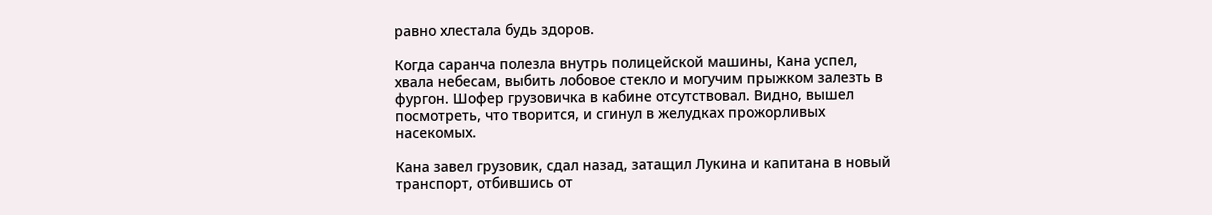равно хлестала будь здоров.

Когда саранча полезла внутрь полицейской машины, Кана успел, хвала небесам, выбить лобовое стекло и могучим прыжком залезть в фургон. Шофер грузовичка в кабине отсутствовал. Видно, вышел посмотреть, что творится, и сгинул в желудках прожорливых насекомых.

Кана завел грузовик, сдал назад, затащил Лукина и капитана в новый транспорт, отбившись от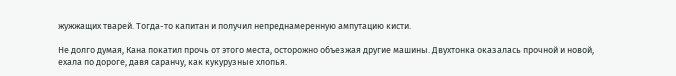жужжащих тварей. Тогда-то капитан и получил непреднамеренную ампутацию кисти.

Не долго думая, Кана покатил прочь от этого места, осторожно объезжая другие машины. Двухтонка оказалась прочной и новой, ехала по дороге, давя саранчу, как кукурузные хлопья.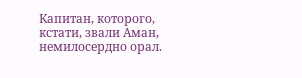Капитан, которого, кстати, звали Аман, немилосердно орал.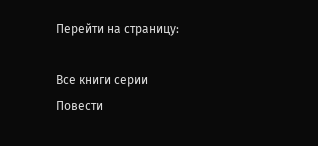Перейти на страницу:

Все книги серии Повести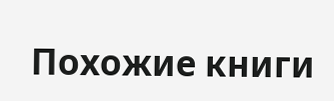Похожие книги